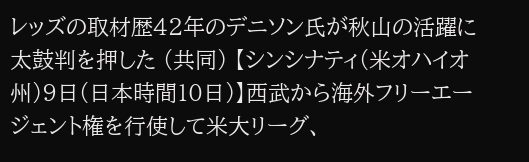レッズの取材歴42年のデニソン氏が秋山の活躍に太鼓判を押した (共同) 【シンシナティ(米オハイオ州)9日(日本時間10日)】西武から海外フリーエージェント権を行使して米大リーグ、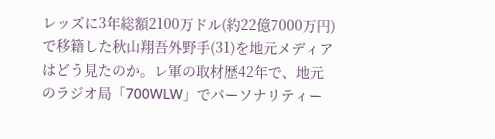レッズに3年総額2100万ドル(約22億7000万円)で移籍した秋山翔吾外野手(31)を地元メディアはどう見たのか。レ軍の取材歴42年で、地元のラジオ局「700WLW」でパーソナリティー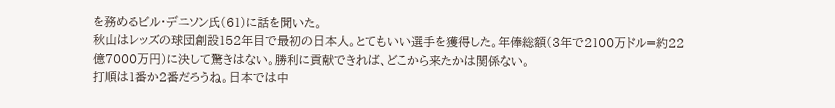を務めるビル・デニソン氏(61)に話を聞いた。
秋山はレッズの球団創設152年目で最初の日本人。とてもいい選手を獲得した。年俸総額(3年で2100万ドル=約22億7000万円)に決して驚きはない。勝利に貢献できれば、どこから来たかは関係ない。
打順は1番か2番だろうね。日本では中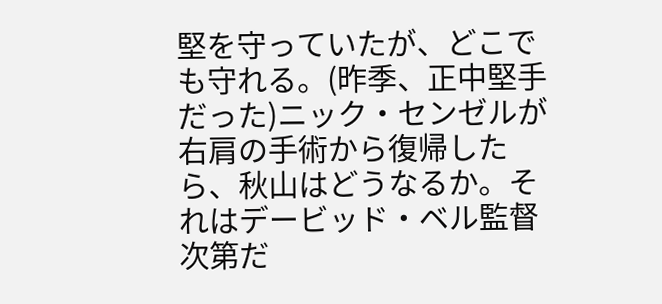堅を守っていたが、どこでも守れる。(昨季、正中堅手だった)ニック・センゼルが右肩の手術から復帰したら、秋山はどうなるか。それはデービッド・ベル監督次第だ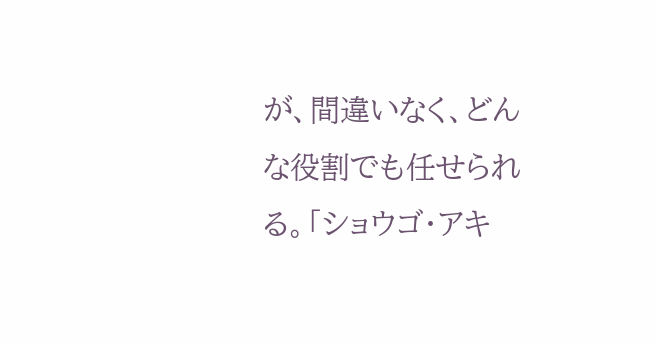が、間違いなく、どんな役割でも任せられる。「ショウゴ・アキ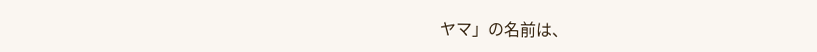ヤマ」の名前は、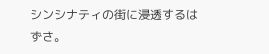シンシナティの街に浸透するはずさ。